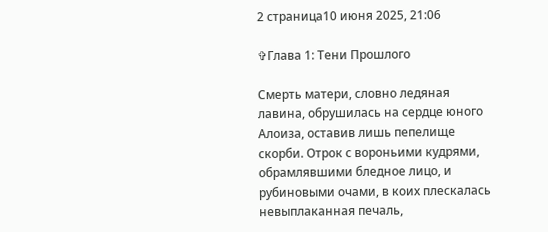2 страница10 июня 2025, 21:06

✞Глава 1: Тени Прошлого

Смерть матери, словно ледяная лавина, обрушилась на сердце юного Алоиза, оставив лишь пепелище скорби. Отрок с вороньими кудрями, обрамлявшими бледное лицо, и рубиновыми очами, в коих плескалась невыплаканная печаль,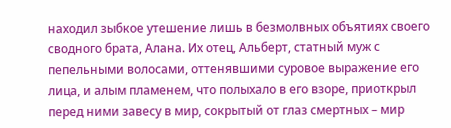находил зыбкое утешение лишь в безмолвных объятиях своего сводного брата, Алана. Их отец, Альберт, статный муж с пепельными волосами, оттенявшими суровое выражение его лица, и алым пламенем, что полыхало в его взоре, приоткрыл перед ними завесу в мир, сокрытый от глаз смертных – мир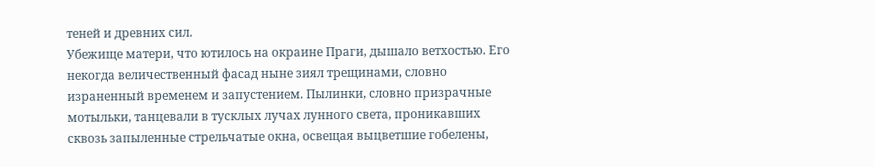теней и древних сил.
Убежище матери, что ютилось на окраине Праги, дышало ветхостью. Его некогда величественный фасад ныне зиял трещинами, словно израненный временем и запустением. Пылинки, словно призрачные мотыльки, танцевали в тусклых лучах лунного света, проникавших сквозь запыленные стрельчатые окна, освещая выцветшие гобелены,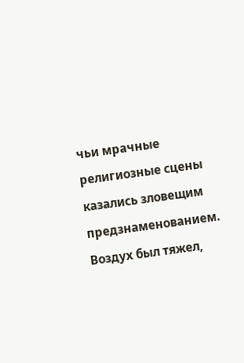чьи мрачные религиозные сцены казались зловещим предзнаменованием. Воздух был тяжел,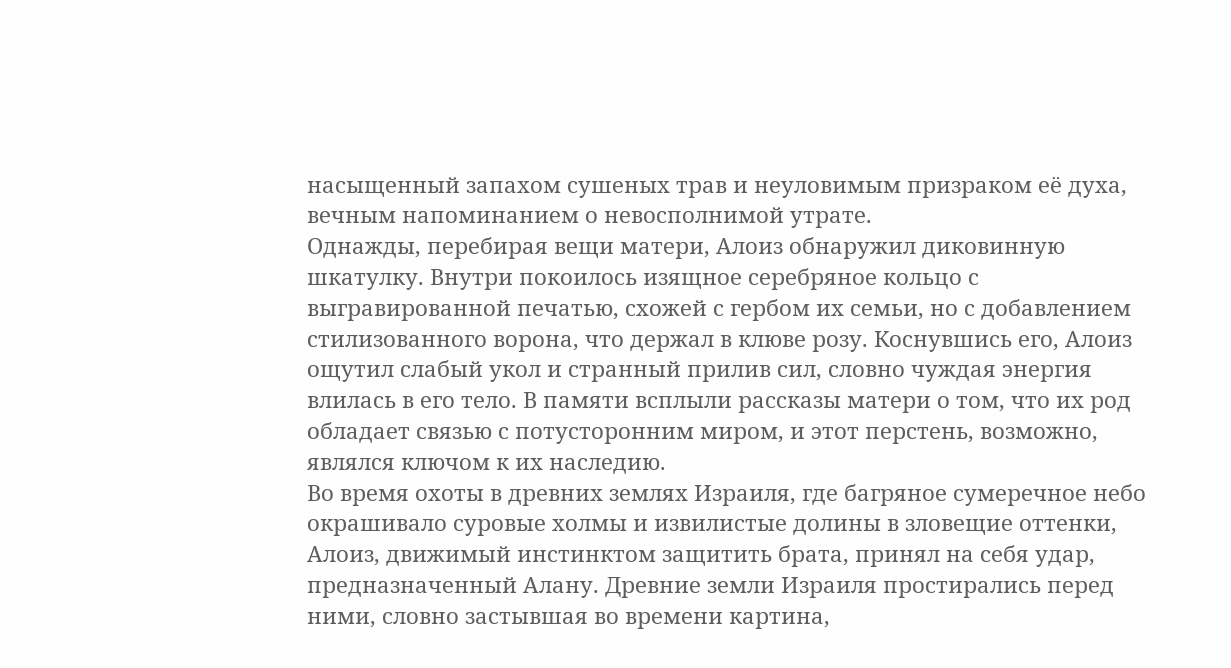насыщенный запахом сушеных трав и неуловимым призраком её духа, вечным напоминанием о невосполнимой утрате.
Однажды, перебирая вещи матери, Алоиз обнаружил диковинную шкатулку. Внутри покоилось изящное серебряное кольцо с выгравированной печатью, схожей с гербом их семьи, но с добавлением стилизованного ворона, что держал в клюве розу. Коснувшись его, Алоиз ощутил слабый укол и странный прилив сил, словно чуждая энергия влилась в его тело. В памяти всплыли рассказы матери о том, что их род обладает связью с потусторонним миром, и этот перстень, возможно, являлся ключом к их наследию.
Во время охоты в древних землях Израиля, где багряное сумеречное небо окрашивало суровые холмы и извилистые долины в зловещие оттенки, Алоиз, движимый инстинктом защитить брата, принял на себя удар, предназначенный Алану. Древние земли Израиля простирались перед ними, словно застывшая во времени картина,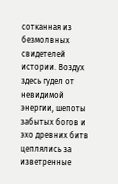сотканная из безмолвных свидетелей истории. Воздух здесь гудел от невидимой энергии, шепоты забытых богов и эхо древних битв цеплялись за изветренные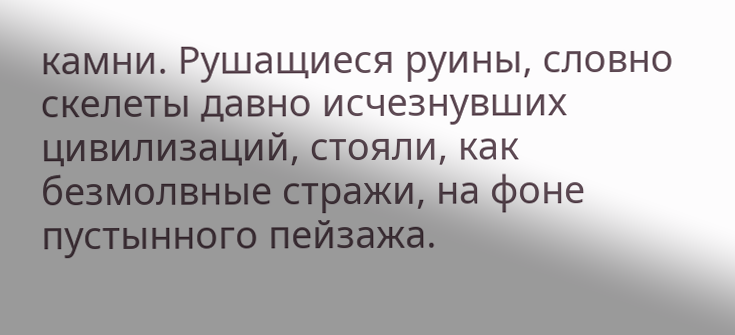камни. Рушащиеся руины, словно скелеты давно исчезнувших цивилизаций, стояли, как безмолвные стражи, на фоне пустынного пейзажа.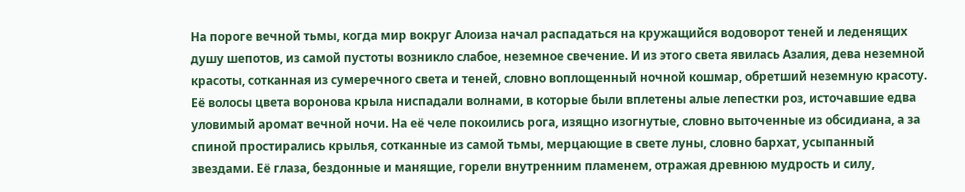На пороге вечной тьмы, когда мир вокруг Алоиза начал распадаться на кружащийся водоворот теней и леденящих душу шепотов, из самой пустоты возникло слабое, неземное свечение. И из этого света явилась Азалия, дева неземной красоты, сотканная из сумеречного света и теней, словно воплощенный ночной кошмар, обретший неземную красоту. Её волосы цвета воронова крыла ниспадали волнами, в которые были вплетены алые лепестки роз, источавшие едва уловимый аромат вечной ночи. На её челе покоились рога, изящно изогнутые, словно выточенные из обсидиана, а за спиной простирались крылья, сотканные из самой тьмы, мерцающие в свете луны, словно бархат, усыпанный звездами. Её глаза, бездонные и манящие, горели внутренним пламенем, отражая древнюю мудрость и силу,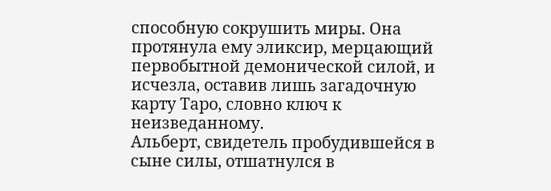способную сокрушить миры. Она протянула ему эликсир, мерцающий первобытной демонической силой, и исчезла, оставив лишь загадочную карту Таро, словно ключ к неизведанному.
Альберт, свидетель пробудившейся в сыне силы, отшатнулся в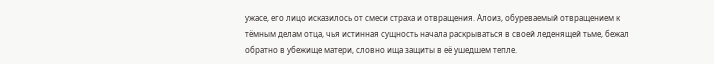ужасе, его лицо исказилось от смеси страха и отвращения. Алоиз, обуреваемый отвращением к тёмным делам отца, чья истинная сущность начала раскрываться в своей леденящей тьме, бежал обратно в убежище матери, словно ища защиты в её ушедшем тепле.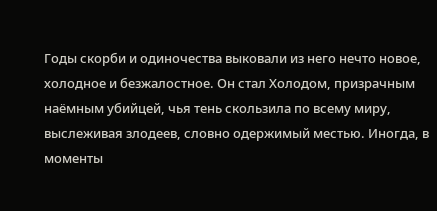Годы скорби и одиночества выковали из него нечто новое, холодное и безжалостное. Он стал Холодом, призрачным наёмным убийцей, чья тень скользила по всему миру, выслеживая злодеев, словно одержимый местью. Иногда, в моменты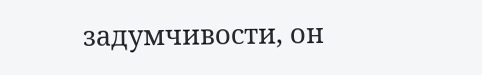задумчивости, он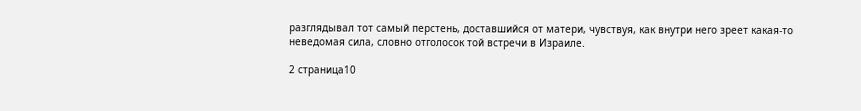разглядывал тот самый перстень, доставшийся от матери, чувствуя, как внутри него зреет какая-то неведомая сила, словно отголосок той встречи в Израиле.

2 страница10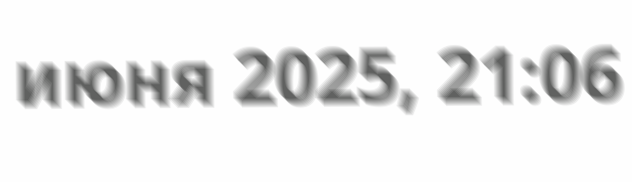июня 2025, 21:06